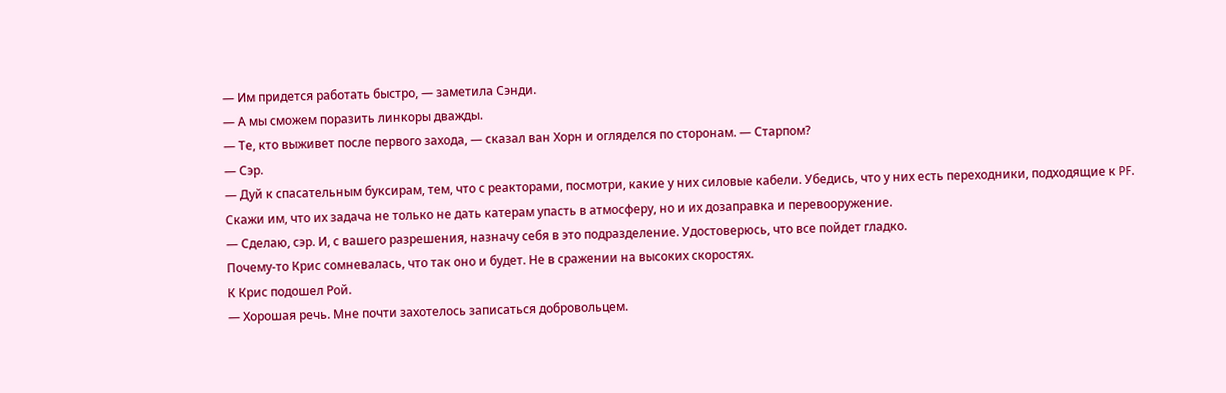— Им придется работать быстро, — заметила Сэнди.
— А мы сможем поразить линкоры дважды.
— Те, кто выживет после первого захода, — сказал ван Хорн и огляделся по сторонам. — Старпом?
— Сэр.
— Дуй к спасательным буксирам, тем, что с реакторами, посмотри, какие у них силовые кабели. Убедись, что у них есть переходники, подходящие к PF. Скажи им, что их задача не только не дать катерам упасть в атмосферу, но и их дозаправка и перевооружение.
— Сделаю, сэр. И, с вашего разрешения, назначу себя в это подразделение. Удостоверюсь, что все пойдет гладко.
Почему-то Крис сомневалась, что так оно и будет. Не в сражении на высоких скоростях.
К Крис подошел Рой.
— Хорошая речь. Мне почти захотелось записаться добровольцем.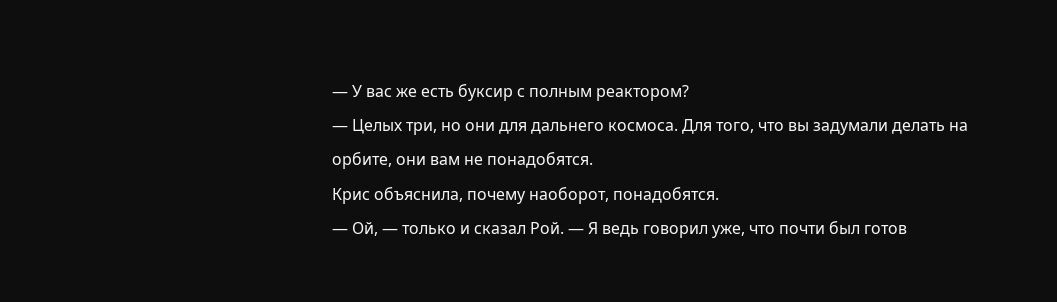— У вас же есть буксир с полным реактором?
— Целых три, но они для дальнего космоса. Для того, что вы задумали делать на орбите, они вам не понадобятся.
Крис объяснила, почему наоборот, понадобятся.
— Ой, — только и сказал Рой. — Я ведь говорил уже, что почти был готов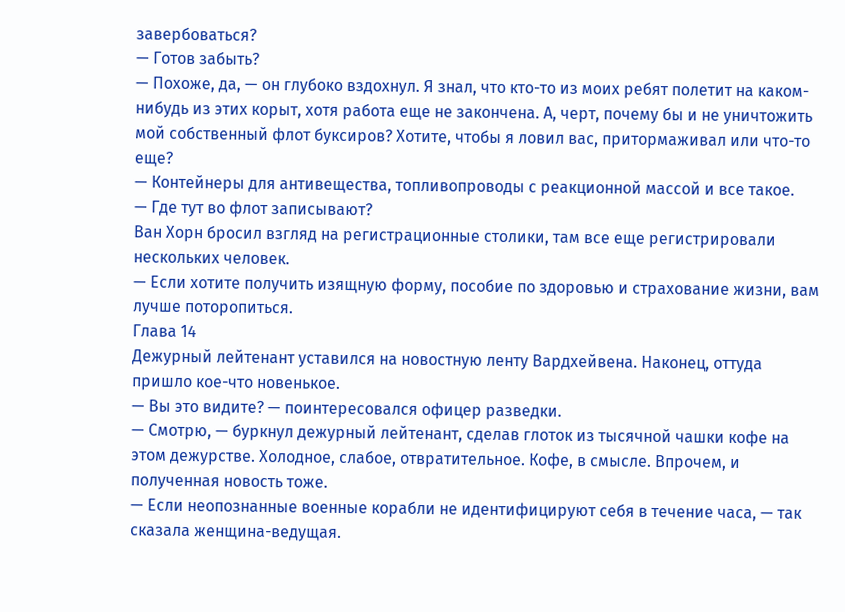завербоваться?
— Готов забыть?
— Похоже, да, — он глубоко вздохнул. Я знал, что кто-то из моих ребят полетит на каком-нибудь из этих корыт, хотя работа еще не закончена. А, черт, почему бы и не уничтожить мой собственный флот буксиров? Хотите, чтобы я ловил вас, притормаживал или что-то еще?
— Контейнеры для антивещества, топливопроводы с реакционной массой и все такое.
— Где тут во флот записывают?
Ван Хорн бросил взгляд на регистрационные столики, там все еще регистрировали нескольких человек.
— Если хотите получить изящную форму, пособие по здоровью и страхование жизни, вам лучше поторопиться.
Глава 14
Дежурный лейтенант уставился на новостную ленту Вардхейвена. Наконец, оттуда пришло кое-что новенькое.
— Вы это видите? — поинтересовался офицер разведки.
— Смотрю, — буркнул дежурный лейтенант, сделав глоток из тысячной чашки кофе на этом дежурстве. Холодное, слабое, отвратительное. Кофе, в смысле. Впрочем, и полученная новость тоже.
— Если неопознанные военные корабли не идентифицируют себя в течение часа, — так сказала женщина-ведущая.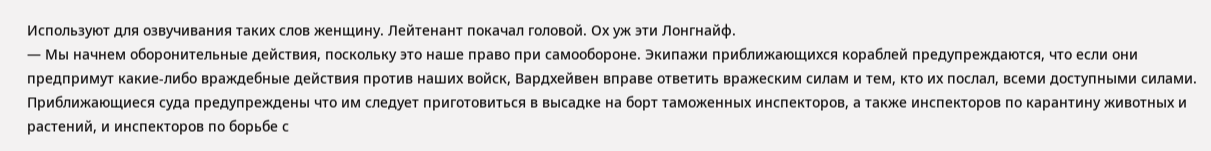Используют для озвучивания таких слов женщину. Лейтенант покачал головой. Ох уж эти Лонгнайф.
— Мы начнем оборонительные действия, поскольку это наше право при самообороне. Экипажи приближающихся кораблей предупреждаются, что если они предпримут какие-либо враждебные действия против наших войск, Вардхейвен вправе ответить вражеским силам и тем, кто их послал, всеми доступными силами. Приближающиеся суда предупреждены что им следует приготовиться в высадке на борт таможенных инспекторов, а также инспекторов по карантину животных и растений, и инспекторов по борьбе с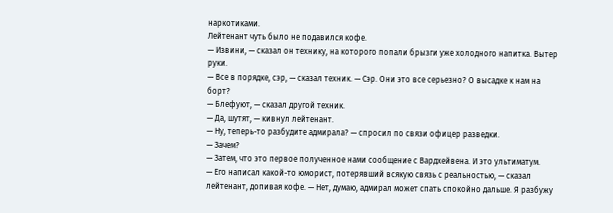наркотиками.
Лейтенант чуть было не подавился кофе.
— Извини, — сказал он технику, на которого попали брызги уже холодного напитка. Вытер руки.
— Все в порядке, сэр, — сказал техник. — Сэр. Они это все серьезно? О высадке к нам на борт?
— Блефуют, — сказал другой техник.
— Да, шутят, — кивнул лейтенант.
— Ну, теперь-то разбудите адмирала? — спросил по связи офицер разведки.
— Зачем?
— Затем, что это первое полученное нами сообщение с Вардхейвена. И это ультиматум.
— Его написал какой-то юморист, потерявший всякую связь с реальностью, — сказал лейтенант, допивая кофе. — Нет, думаю, адмирал может спать спокойно дальше. Я разбужу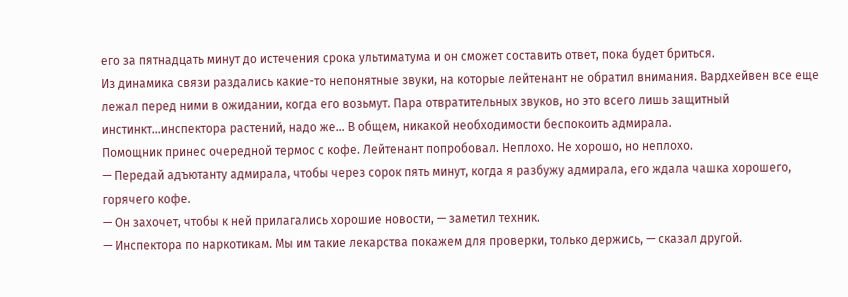его за пятнадцать минут до истечения срока ультиматума и он сможет составить ответ, пока будет бриться.
Из динамика связи раздались какие-то непонятные звуки, на которые лейтенант не обратил внимания. Вардхейвен все еще лежал перед ними в ожидании, когда его возьмут. Пара отвратительных звуков, но это всего лишь защитный инстинкт…инспектора растений, надо же… В общем, никакой необходимости беспокоить адмирала.
Помощник принес очередной термос с кофе. Лейтенант попробовал. Неплохо. Не хорошо, но неплохо.
— Передай адъютанту адмирала, чтобы через сорок пять минут, когда я разбужу адмирала, его ждала чашка хорошего, горячего кофе.
— Он захочет, чтобы к ней прилагались хорошие новости, — заметил техник.
— Инспектора по наркотикам. Мы им такие лекарства покажем для проверки, только держись, — сказал другой.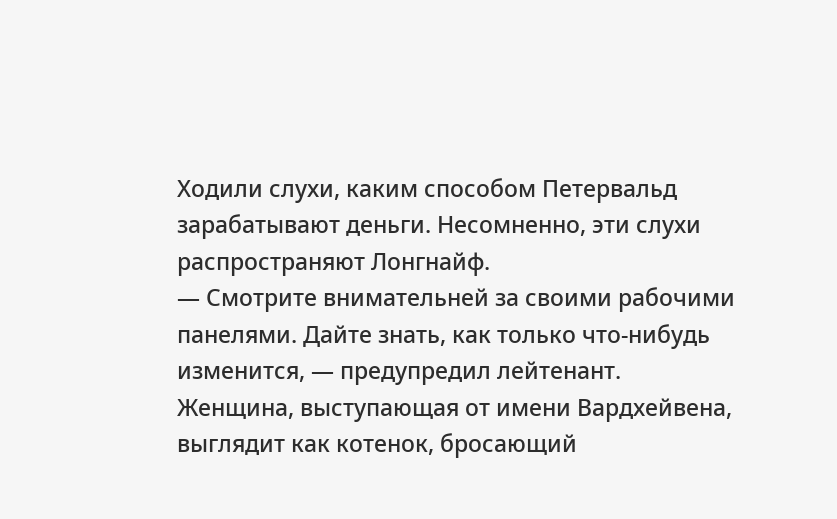Ходили слухи, каким способом Петервальд зарабатывают деньги. Несомненно, эти слухи распространяют Лонгнайф.
— Смотрите внимательней за своими рабочими панелями. Дайте знать, как только что-нибудь изменится, — предупредил лейтенант.
Женщина, выступающая от имени Вардхейвена, выглядит как котенок, бросающий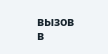вызов в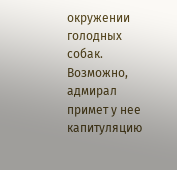окружении голодных собак. Возможно, адмирал примет у нее капитуляцию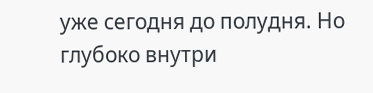уже сегодня до полудня. Но глубоко внутри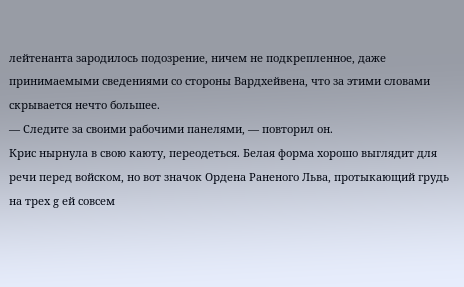лейтенанта зародилось подозрение, ничем не подкрепленное, даже принимаемыми сведениями со стороны Вардхейвена, что за этими словами скрывается нечто большее.
— Следите за своими рабочими панелями, — повторил он.
Крис нырнула в свою каюту, переодеться. Белая форма хорошо выглядит для речи перед войском, но вот значок Ордена Раненого Льва, протыкающий грудь на трех g ей совсем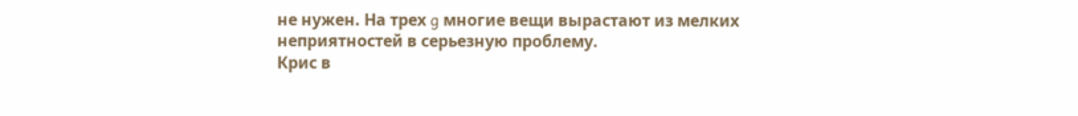не нужен. На трех g многие вещи вырастают из мелких неприятностей в серьезную проблему.
Крис в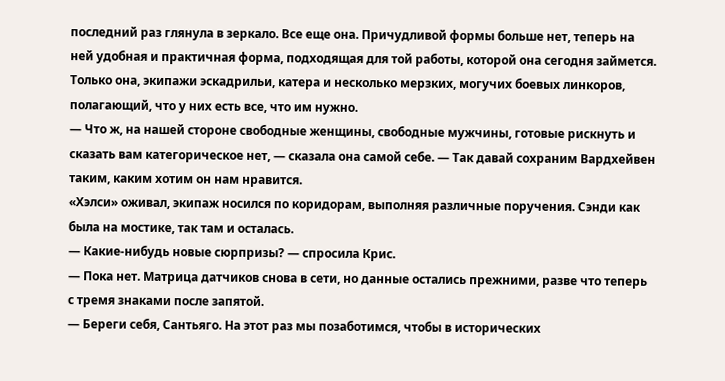последний раз глянула в зеркало. Все еще она. Причудливой формы больше нет, теперь на ней удобная и практичная форма, подходящая для той работы, которой она сегодня займется. Только она, экипажи эскадрильи, катера и несколько мерзких, могучих боевых линкоров, полагающий, что у них есть все, что им нужно.
— Что ж, на нашей стороне свободные женщины, свободные мужчины, готовые рискнуть и сказать вам категорическое нет, — сказала она самой себе. — Так давай сохраним Вардхейвен таким, каким хотим он нам нравится.
«Хэлси» оживал, экипаж носился по коридорам, выполняя различные поручения. Сэнди как была на мостике, так там и осталась.
— Какие-нибудь новые сюрпризы? — спросила Крис.
— Пока нет. Матрица датчиков снова в сети, но данные остались прежними, разве что теперь с тремя знаками после запятой.
— Береги себя, Сантьяго. На этот раз мы позаботимся, чтобы в исторических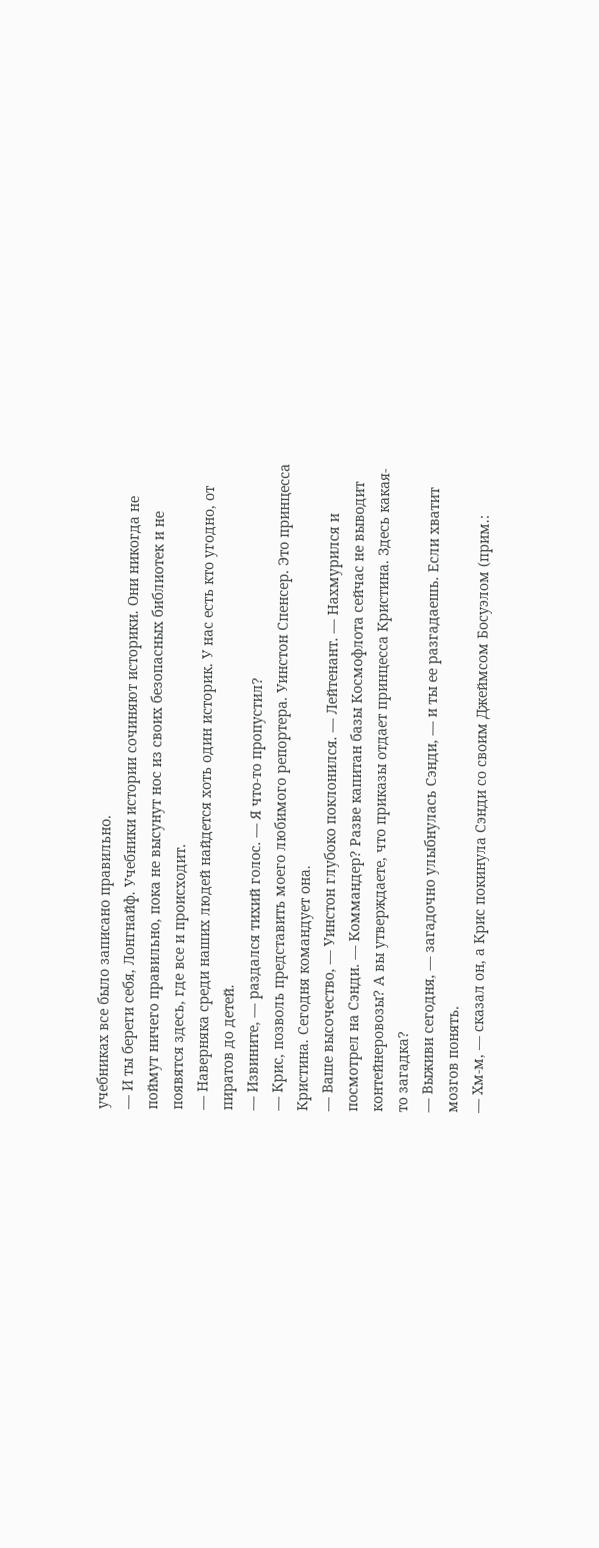учебниках все было записано правильно.
— И ты береги себя, Лонгнайф. Учебники истории сочиняют историки. Они никогда не поймут ничего правильно, пока не высунут нос из своих безопасных библиотек и не появятся здесь, где все и происходит.
— Наверняка среди наших людей найдется хоть один историк. У нас есть кто угодно, от пиратов до детей.
— Извините, — раздался тихий голос. — Я что-то пропустил?
— Крис, позволь представить моего любимого репортера. Уинстон Спенсер. Это принцесса Кристина. Сегодня командует она.
— Ваше высочество, — Уинстон глубоко поклонился. — Лейтенант. — Нахмурился и посмотрел на Сэнди. — Коммандер? Разве капитан базы Космофлота сейчас не выводит контейнеровозы? А вы утверждаете, что приказы отдает принцесса Кристина. Здесь какая-то загадка?
— Выживи сегодня, — загадочно улыбнулась Сэнди, — и ты ее разгадаешь. Если хватит мозгов понять.
— Хм-м, — сказал он, а Крис покинула Сэнди со своим Джеймсом Босуэлом (прим.: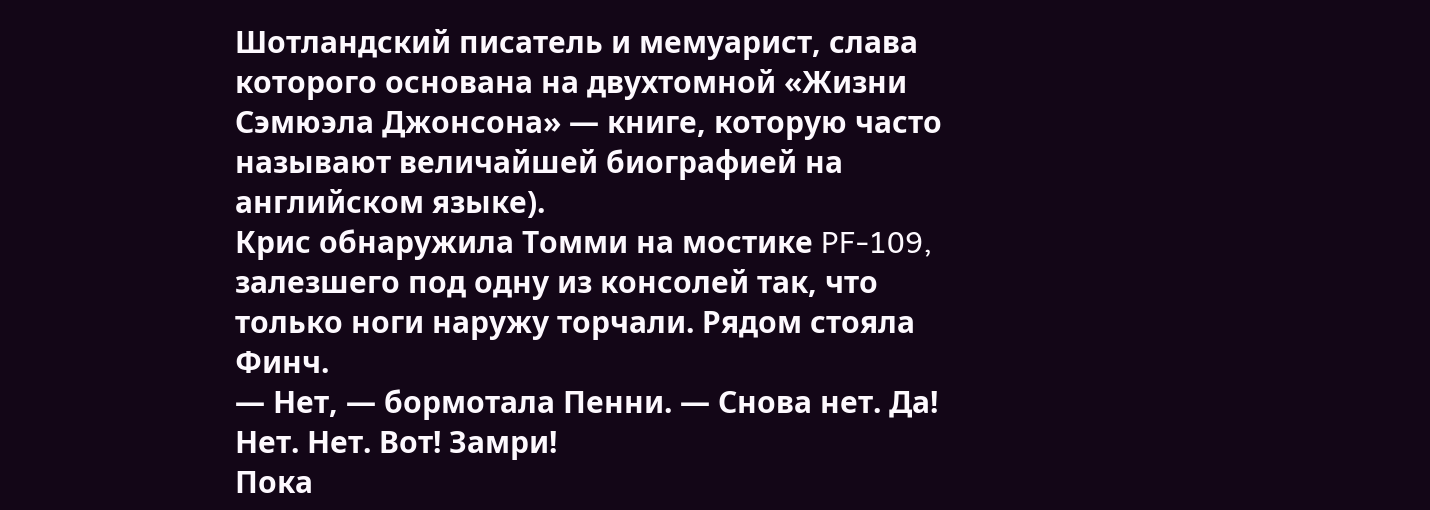Шотландский писатель и мемуарист, слава которого основана на двухтомной «Жизни Сэмюэла Джонсона» — книге, которую часто называют величайшей биографией на английском языке).
Крис обнаружила Томми на мостике PF-109, залезшего под одну из консолей так, что только ноги наружу торчали. Рядом стояла Финч.
— Нет, — бормотала Пенни. — Снова нет. Да! Нет. Нет. Вот! Замри!
Пока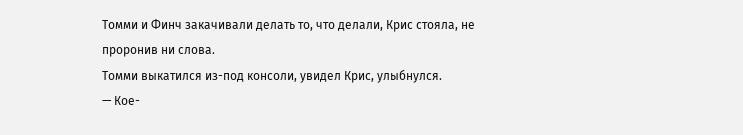Томми и Финч закачивали делать то, что делали, Крис стояла, не проронив ни слова.
Томми выкатился из-под консоли, увидел Крис, улыбнулся.
— Кое-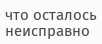что осталось неисправно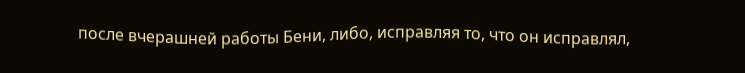после вчерашней работы Бени, либо, исправляя то, что он исправлял,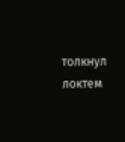толкнул локтем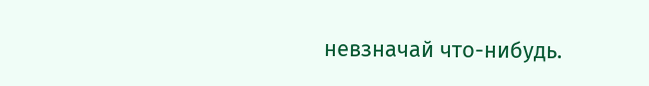невзначай что-нибудь.